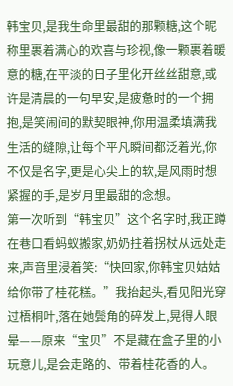韩宝贝,是我生命里最甜的那颗糖,这个昵称里裹着满心的欢喜与珍视,像一颗裹着暖意的糖,在平淡的日子里化开丝丝甜意,或许是清晨的一句早安,是疲惫时的一个拥抱,是笑闹间的默契眼神,你用温柔填满我生活的缝隙,让每个平凡瞬间都泛着光,你不仅是名字,更是心尖上的软,是风雨时想紧握的手,是岁月里最甜的念想。
第一次听到“韩宝贝”这个名字时,我正蹲在巷口看蚂蚁搬家,奶奶拄着拐杖从远处走来,声音里浸着笑:“快回家,你韩宝贝姑姑给你带了桂花糕。”我抬起头,看见阳光穿过梧桐叶,落在她鬓角的碎发上,晃得人眼晕——原来“宝贝”不是藏在盒子里的小玩意儿,是会走路的、带着桂花香的人。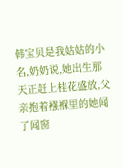韩宝贝是我姑姑的小名,奶奶说,她出生那天正赶上桂花盛放,父亲抱着襁褓里的她闻了闻窗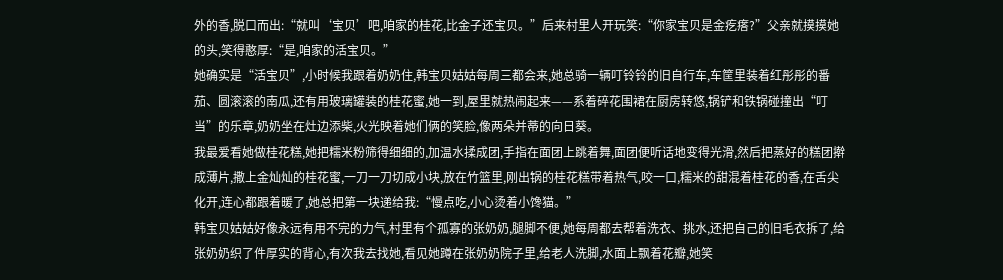外的香,脱口而出:“就叫‘宝贝’吧,咱家的桂花,比金子还宝贝。”后来村里人开玩笑:“你家宝贝是金疙瘩?”父亲就摸摸她的头,笑得憨厚:“是,咱家的活宝贝。”
她确实是“活宝贝”,小时候我跟着奶奶住,韩宝贝姑姑每周三都会来,她总骑一辆叮铃铃的旧自行车,车筐里装着红彤彤的番茄、圆滚滚的南瓜,还有用玻璃罐装的桂花蜜,她一到,屋里就热闹起来——系着碎花围裙在厨房转悠,锅铲和铁锅碰撞出“叮当”的乐章,奶奶坐在灶边添柴,火光映着她们俩的笑脸,像两朵并蒂的向日葵。
我最爱看她做桂花糕,她把糯米粉筛得细细的,加温水揉成团,手指在面团上跳着舞,面团便听话地变得光滑,然后把蒸好的糕团擀成薄片,撒上金灿灿的桂花蜜,一刀一刀切成小块,放在竹篮里,刚出锅的桂花糕带着热气,咬一口,糯米的甜混着桂花的香,在舌尖化开,连心都跟着暖了,她总把第一块递给我:“慢点吃,小心烫着小馋猫。”
韩宝贝姑姑好像永远有用不完的力气,村里有个孤寡的张奶奶,腿脚不便,她每周都去帮着洗衣、挑水,还把自己的旧毛衣拆了,给张奶奶织了件厚实的背心,有次我去找她,看见她蹲在张奶奶院子里,给老人洗脚,水面上飘着花瓣,她笑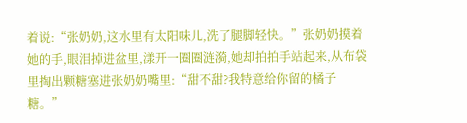着说:“张奶奶,这水里有太阳味儿,洗了腿脚轻快。”张奶奶摸着她的手,眼泪掉进盆里,漾开一圈圈涟漪,她却拍拍手站起来,从布袋里掏出颗糖塞进张奶奶嘴里:“甜不甜?我特意给你留的橘子糖。”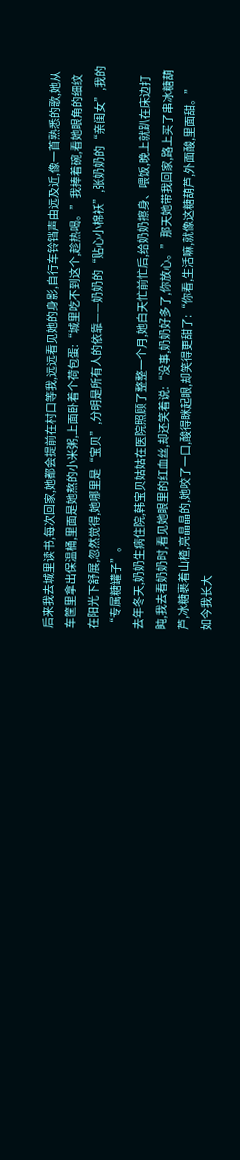后来我去城里读书,每次回家,她都会提前在村口等我,远远看见她的身影,自行车铃铛声由远及近,像一首熟悉的歌,她从车筐里拿出保温桶,里面是她熬的小米粥,上面卧着个荷包蛋:“城里吃不到这个,趁热喝。”我捧着碗,看她眼角的细纹在阳光下舒展,忽然觉得,她哪里是“宝贝”,分明是所有人的依靠——奶奶的“贴心小棉袄”,张奶奶的“亲闺女”,我的“专属糖罐子”。
去年冬天,奶奶生病住院,韩宝贝姑姑在医院照顾了整整一个月,她白天忙前忙后,给奶奶擦身、喂饭,晚上就趴在床边打盹,我去看奶奶时,看见她眼里的红血丝,却还笑着说:“没事,奶奶好多了,你放心。”那天她带我回家,路上买了串冰糖葫芦,冰糖裹着山楂,亮晶晶的,她咬了一口,酸得眯起眼,却笑得更甜了:“你看,生活嘛,就像这糖葫芦,外面酸,里面甜。”
如今我长大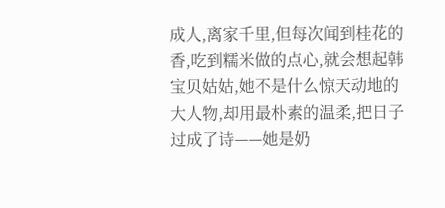成人,离家千里,但每次闻到桂花的香,吃到糯米做的点心,就会想起韩宝贝姑姑,她不是什么惊天动地的大人物,却用最朴素的温柔,把日子过成了诗——她是奶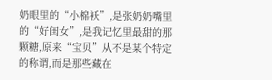奶眼里的“小棉袄”,是张奶奶嘴里的“好闺女”,是我记忆里最甜的那颗糖,原来“宝贝”从不是某个特定的称谓,而是那些藏在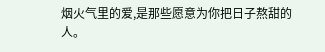烟火气里的爱,是那些愿意为你把日子熬甜的人。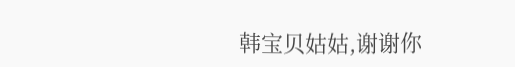韩宝贝姑姑,谢谢你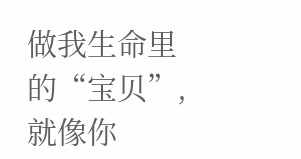做我生命里的“宝贝”,就像你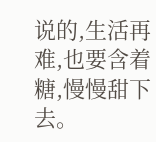说的,生活再难,也要含着糖,慢慢甜下去。